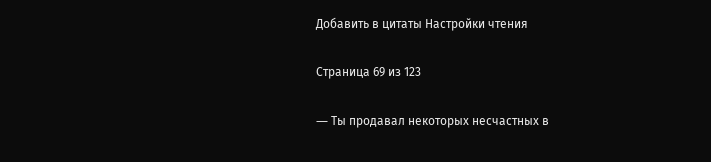Добавить в цитаты Настройки чтения

Страница 69 из 123

― Ты продавал некоторых несчастных в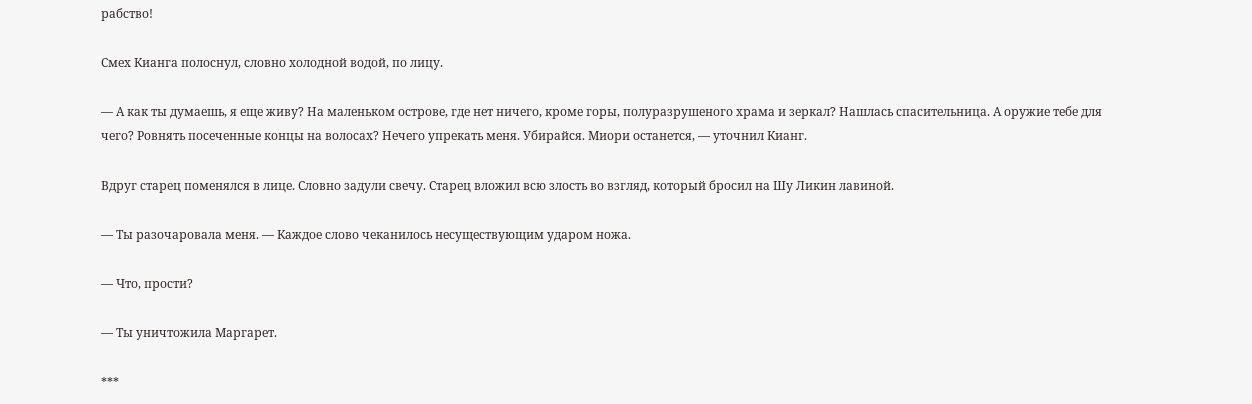рабство!

Смех Кианга полоснул, словно холодной водой, по лицу.

― А как ты думаешь, я еще живу? На маленьком острове, где нет ничего, кроме горы, полуразрушеного храма и зеркал? Нашлась спасительница. А оружие тебе для чего? Ровнять посеченные концы на волосах? Нечего упрекать меня. Убирайся. Миори останется, ― уточнил Кианг.

Вдруг старец поменялся в лице. Словно задули свечу. Старец вложил всю злость во взгляд, который бросил на Шу Ликин лавиной.

― Ты разочаровала меня. ― Каждое слово чеканилось несуществующим ударом ножа.

― Что, прости?

― Ты уничтожила Маргарет.

***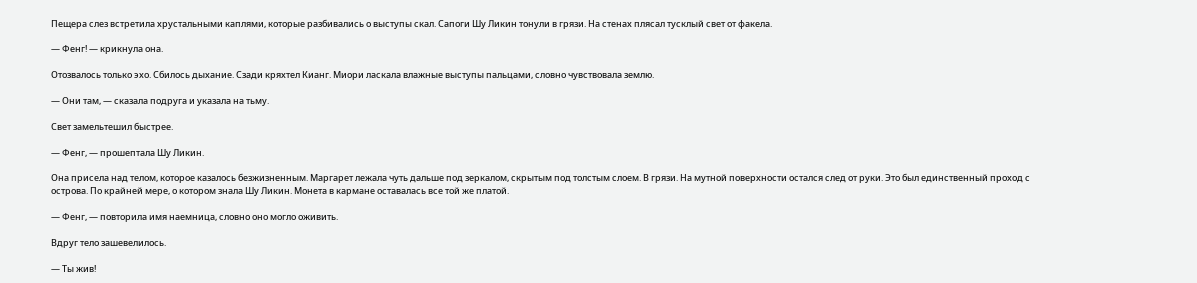Пещера слез встретила хрустальными каплями, которые разбивались о выступы скал. Сапоги Шу Ликин тонули в грязи. На стенах плясал тусклый свет от факела.

― Фенг! ― крикнула она.

Отозвалось только эхо. Сбилось дыхание. Сзади кряхтел Кианг. Миори ласкала влажные выступы пальцами, словно чувствовала землю.

― Они там, ― сказала подруга и указала на тьму.

Свет замельтешил быстрее.

― Фенг, ― прошептала Шу Ликин.

Она присела над телом, которое казалось безжизненным. Маргарет лежала чуть дальше под зеркалом, скрытым под толстым слоем. В грязи. На мутной поверхности остался след от руки. Это был единственный проход с острова. По крайней мере, о котором знала Шу Ликин. Монета в кармане оставалась все той же платой.

― Фенг, ― повторила имя наемница, словно оно могло оживить.

Вдруг тело зашевелилось.

― Ты жив!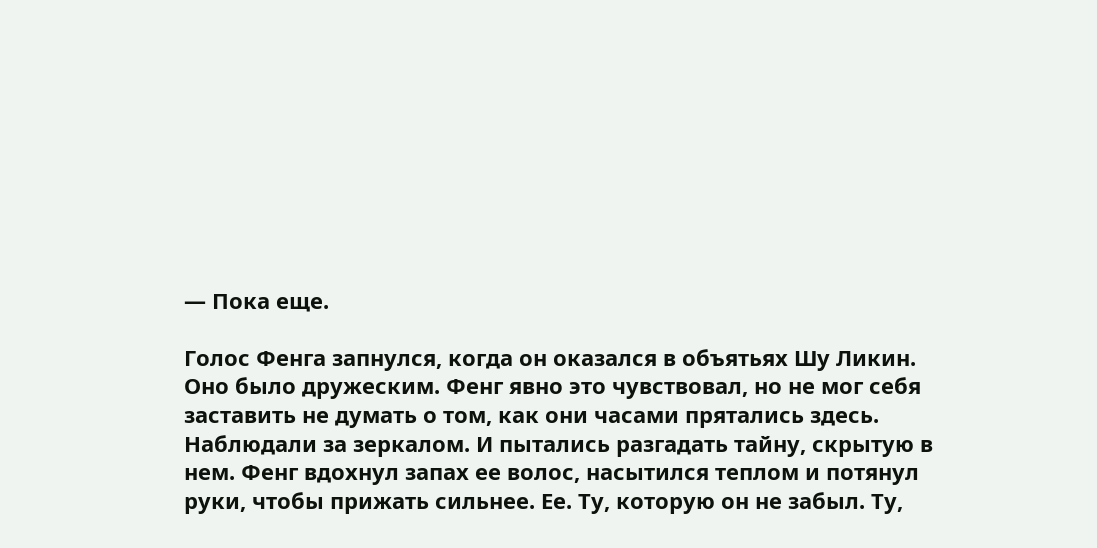― Пока еще.

Голос Фенга запнулся, когда он оказался в объятьях Шу Ликин. Оно было дружеским. Фенг явно это чувствовал, но не мог себя заставить не думать о том, как они часами прятались здесь. Наблюдали за зеркалом. И пытались разгадать тайну, скрытую в нем. Фенг вдохнул запах ее волос, насытился теплом и потянул руки, чтобы прижать сильнее. Ее. Ту, которую он не забыл. Ту,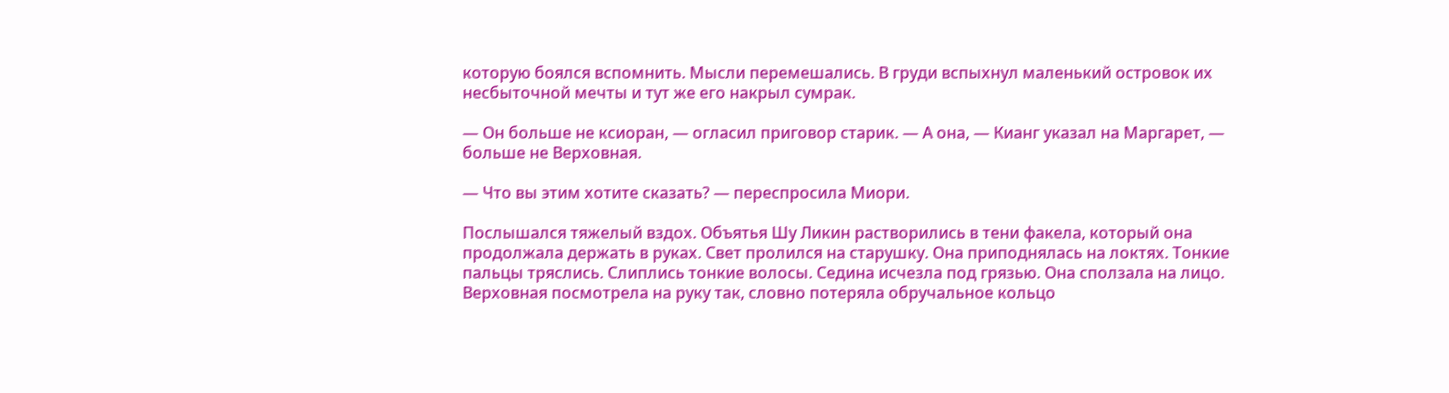которую боялся вспомнить. Мысли перемешались. В груди вспыхнул маленький островок их несбыточной мечты и тут же его накрыл сумрак.

― Он больше не ксиоран, ― огласил приговор старик. ― А она, ― Кианг указал на Маргарет, ― больше не Верховная.

― Что вы этим хотите сказать? ― переспросила Миори.

Послышался тяжелый вздох. Объятья Шу Ликин растворились в тени факела, который она продолжала держать в руках. Свет пролился на старушку. Она приподнялась на локтях. Тонкие пальцы тряслись. Слиплись тонкие волосы. Седина исчезла под грязью. Она сползала на лицо. Верховная посмотрела на руку так, словно потеряла обручальное кольцо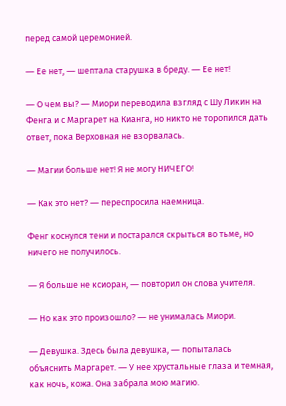перед самой церемонией.

― Ее нет, ― шептала старушка в бреду. ― Ее нет!

― О чем вы? ― Миори переводила взгляд с Шу Ликин на Фенга и с Маргарет на Кианга, но никто не торопился дать ответ, пока Верховная не взорвалась.

― Магии больше нет! Я не могу НИЧЕГО!

― Как это нет? ― переспросила наемница.

Фенг коснулся тени и постарался скрыться во тьме, но ничего не получилось.

― Я больше не ксиоран, ― повторил он слова учителя.

― Но как это произошло? ― не унималась Миори.

― Девушка. Здесь была девушка, ― попыталась объяснить Маргарет. ― У нее хрустальные глаза и темная, как ночь, кожа. Она забрала мою магию.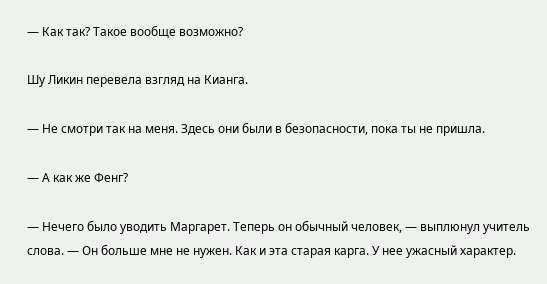― Как так? Такое вообще возможно?

Шу Ликин перевела взгляд на Кианга.

― Не смотри так на меня. Здесь они были в безопасности, пока ты не пришла.

― А как же Фенг?

― Нечего было уводить Маргарет. Теперь он обычный человек, ― выплюнул учитель слова. ― Он больше мне не нужен. Как и эта старая карга. У нее ужасный характер.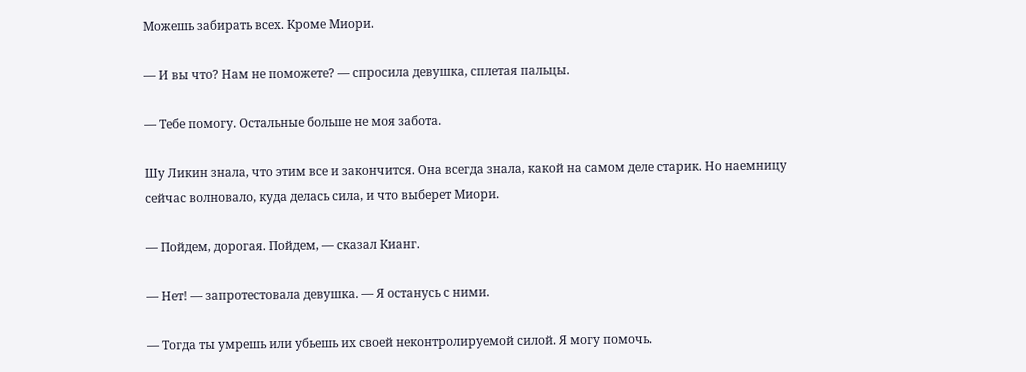Можешь забирать всех. Кроме Миори.

― И вы что? Нам не поможете? ― спросила девушка, сплетая пальцы.

― Тебе помогу. Остальные больше не моя забота.

Шу Ликин знала, что этим все и закончится. Она всегда знала, какой на самом деле старик. Но наемницу сейчас волновало, куда делась сила, и что выберет Миори.

― Пойдем, дорогая. Пойдем, ― сказал Кианг.

― Нет! ― запротестовала девушка. ― Я останусь с ними.

― Тогда ты умрешь или убьешь их своей неконтролируемой силой. Я могу помочь.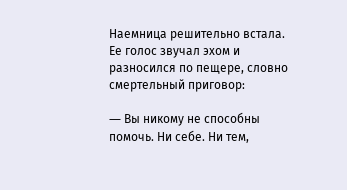Наемница решительно встала. Ее голос звучал эхом и разносился по пещере, словно смертельный приговор:

― Вы никому не способны помочь. Ни себе. Ни тем,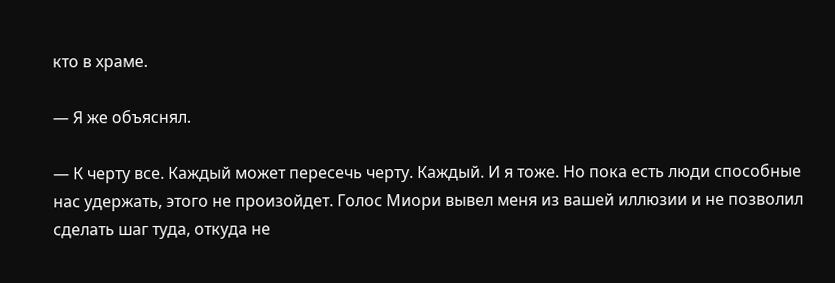кто в храме.

― Я же объяснял.

― К черту все. Каждый может пересечь черту. Каждый. И я тоже. Но пока есть люди способные нас удержать, этого не произойдет. Голос Миори вывел меня из вашей иллюзии и не позволил сделать шаг туда, откуда не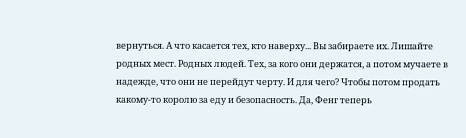вернуться. А что касается тех, кто наверху... Вы забираете их. Лишайте родных мест. Родных людей. Тех, за кого они держатся, а потом мучаете в надежде, что они не перейдут черту. И для чего? Чтобы потом продать какому-то королю за еду и безопасность. Да, Фенг теперь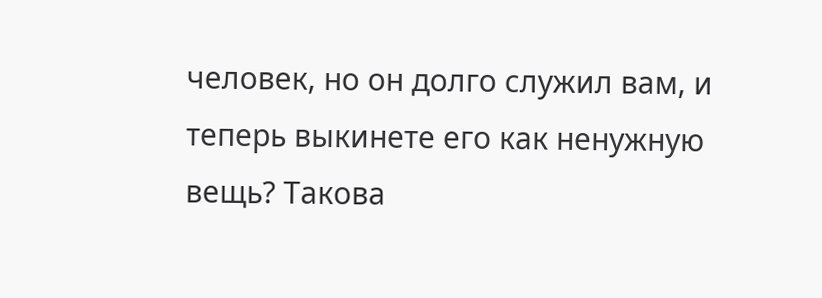человек, но он долго служил вам, и теперь выкинете его как ненужную вещь? Такова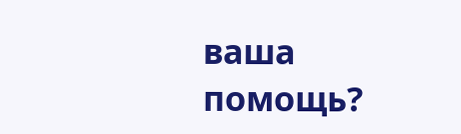ваша помощь?